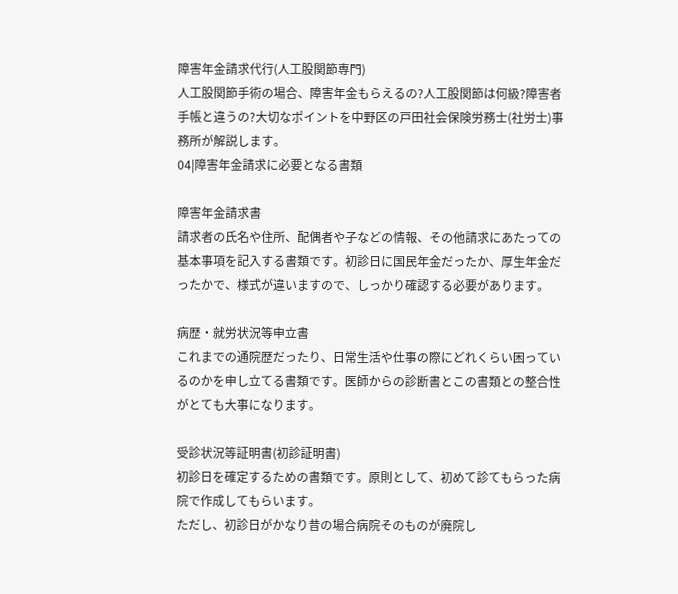障害年金請求代行(人工股関節専門)
人工股関節手術の場合、障害年金もらえるの?人工股関節は何級?障害者手帳と違うの?大切なポイントを中野区の戸田社会保険労務士(社労士)事務所が解説します。
04|障害年金請求に必要となる書類

障害年金請求書
請求者の氏名や住所、配偶者や子などの情報、その他請求にあたっての基本事項を記入する書類です。初診日に国民年金だったか、厚生年金だったかで、様式が違いますので、しっかり確認する必要があります。

病歴・就労状況等申立書
これまでの通院歴だったり、日常生活や仕事の際にどれくらい困っているのかを申し立てる書類です。医師からの診断書とこの書類との整合性がとても大事になります。

受診状況等証明書(初診証明書)
初診日を確定するための書類です。原則として、初めて診てもらった病院で作成してもらいます。
ただし、初診日がかなり昔の場合病院そのものが廃院し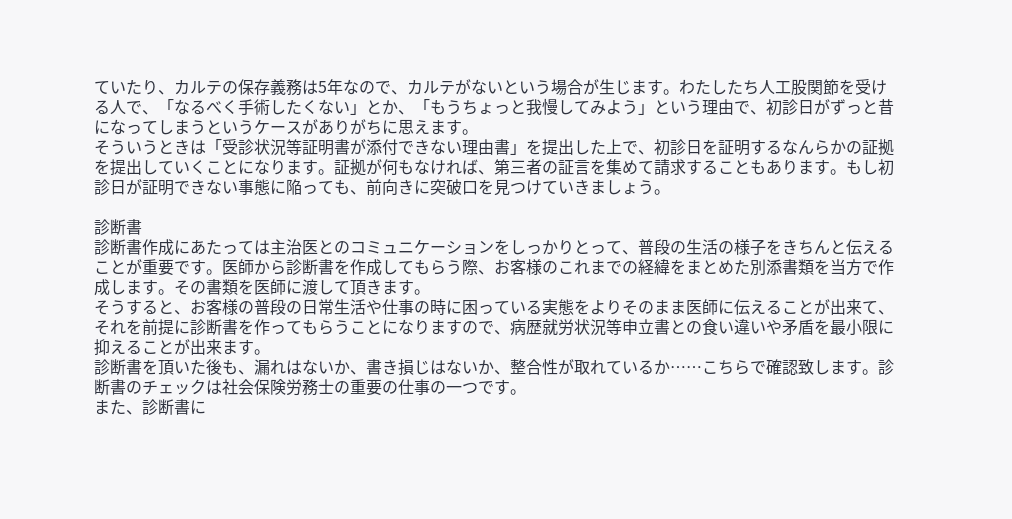ていたり、カルテの保存義務は5年なので、カルテがないという場合が生じます。わたしたち人工股関節を受ける人で、「なるべく手術したくない」とか、「もうちょっと我慢してみよう」という理由で、初診日がずっと昔になってしまうというケースがありがちに思えます。
そういうときは「受診状況等証明書が添付できない理由書」を提出した上で、初診日を証明するなんらかの証拠を提出していくことになります。証拠が何もなければ、第三者の証言を集めて請求することもあります。もし初診日が証明できない事態に陥っても、前向きに突破口を見つけていきましょう。

診断書
診断書作成にあたっては主治医とのコミュニケーションをしっかりとって、普段の生活の様子をきちんと伝えることが重要です。医師から診断書を作成してもらう際、お客様のこれまでの経緯をまとめた別添書類を当方で作成します。その書類を医師に渡して頂きます。
そうすると、お客様の普段の日常生活や仕事の時に困っている実態をよりそのまま医師に伝えることが出来て、それを前提に診断書を作ってもらうことになりますので、病歴就労状況等申立書との食い違いや矛盾を最小限に抑えることが出来ます。
診断書を頂いた後も、漏れはないか、書き損じはないか、整合性が取れているか……こちらで確認致します。診断書のチェックは社会保険労務士の重要の仕事の一つです。
また、診断書に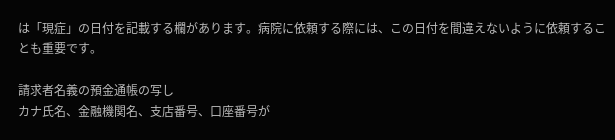は「現症」の日付を記載する欄があります。病院に依頼する際には、この日付を間違えないように依頼することも重要です。

請求者名義の預金通帳の写し
カナ氏名、金融機関名、支店番号、口座番号が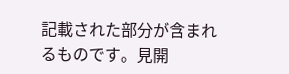記載された部分が含まれるものです。見開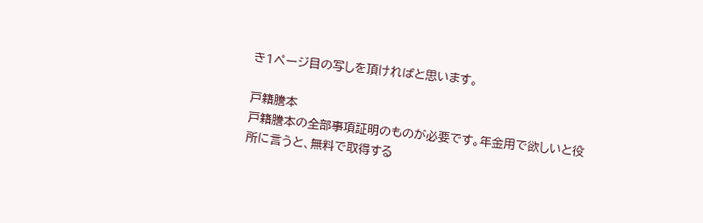き1ページ目の写しを頂ければと思います。

戸籍謄本
戸籍謄本の全部事項証明のものが必要です。年金用で欲しいと役所に言うと、無料で取得する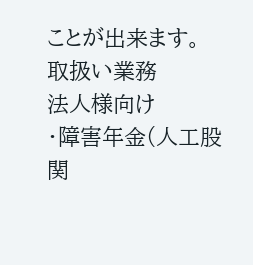ことが出来ます。
取扱い業務
法人様向け
・障害年金(人工股関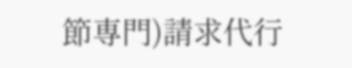節専門)請求代行